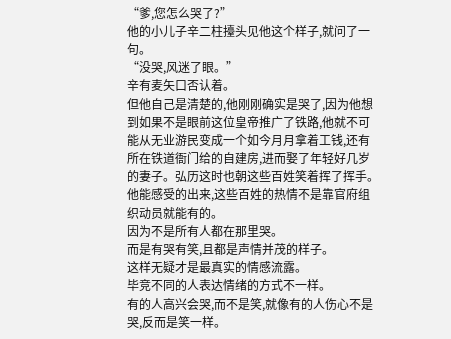“爹,您怎么哭了?”
他的小儿子辛二柱擡头见他这个样子,就问了一句。
“没哭,风迷了眼。”
辛有麦矢口否认着。
但他自己是清楚的,他刚刚确实是哭了,因为他想到如果不是眼前这位皇帝推广了铁路,他就不可能从无业游民变成一个如今月月拿着工钱,还有所在铁道衙门给的自建房,进而娶了年轻好几岁的妻子。弘历这时也朝这些百姓笑着挥了挥手。
他能感受的出来,这些百姓的热情不是靠官府组织动员就能有的。
因为不是所有人都在那里哭。
而是有哭有笑,且都是声情并茂的样子。
这样无疑才是最真实的情感流露。
毕竞不同的人表达情绪的方式不一样。
有的人高兴会哭,而不是笑,就像有的人伤心不是哭,反而是笑一样。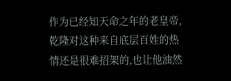作为已经知天命之年的老皇帝,乾隆对这种来自底层百姓的热情还是很难招架的,也让他油然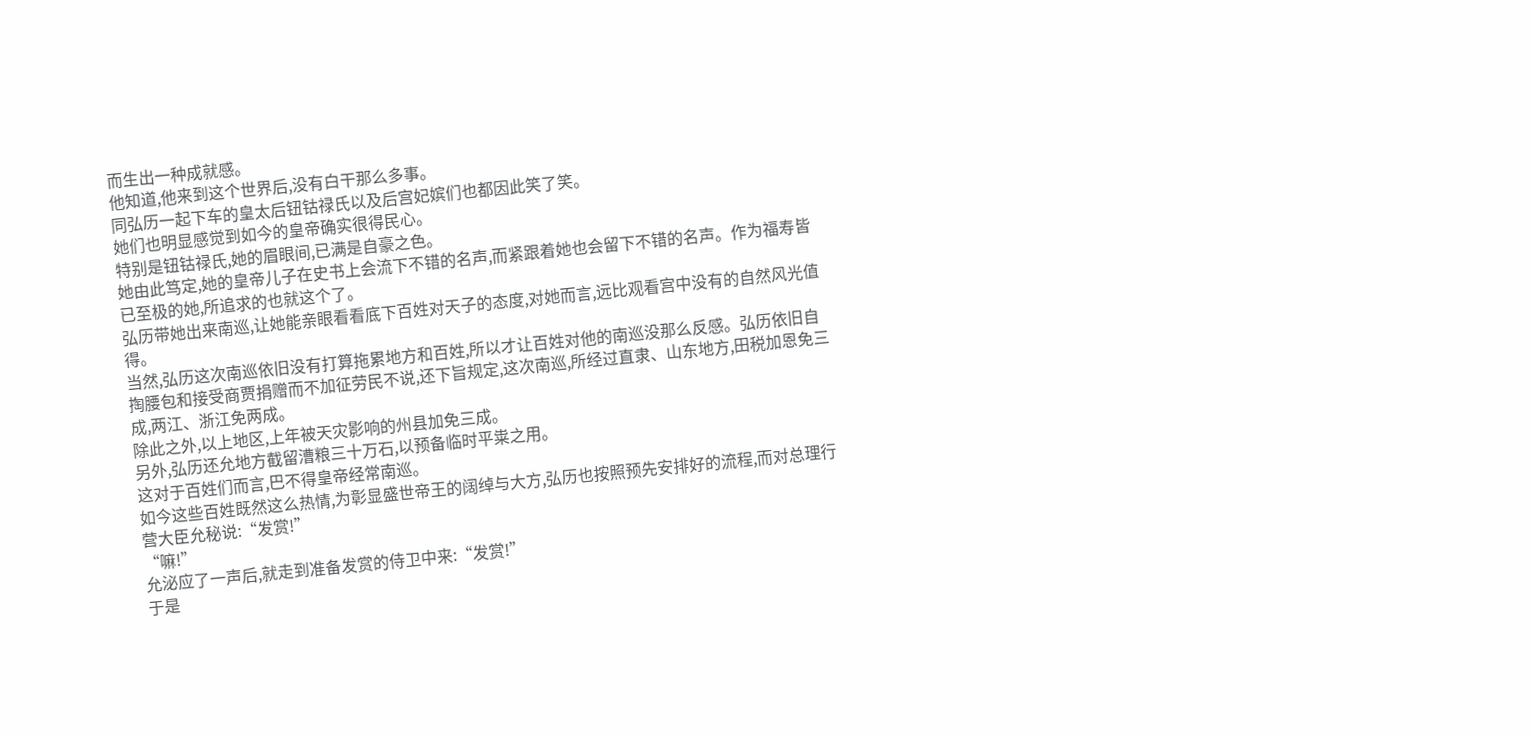而生出一种成就感。
他知道,他来到这个世界后,没有白干那么多事。
同弘历一起下车的皇太后钮钴禄氏以及后宫妃嫔们也都因此笑了笑。
她们也明显感觉到如今的皇帝确实很得民心。
特别是钮钴禄氏,她的眉眼间,已满是自豪之色。
她由此笃定,她的皇帝儿子在史书上会流下不错的名声,而紧跟着她也会留下不错的名声。作为福寿皆已至极的她,所追求的也就这个了。
弘历带她出来南巡,让她能亲眼看看底下百姓对天子的态度,对她而言,远比观看宫中没有的自然风光值得。
当然,弘历这次南巡依旧没有打算拖累地方和百姓,所以才让百姓对他的南巡没那么反感。弘历依旧自掏腰包和接受商贾捐赠而不加征劳民不说,还下旨规定,这次南巡,所经过直隶、山东地方,田税加恩免三成,两江、浙江免两成。
除此之外,以上地区,上年被天灾影响的州县加免三成。
另外,弘历还允地方截留漕粮三十万石,以预备临时平粜之用。
这对于百姓们而言,巴不得皇帝经常南巡。
如今这些百姓既然这么热情,为彰显盛世帝王的阔绰与大方,弘历也按照预先安排好的流程,而对总理行营大臣允秘说:“发赏!”
“嘛!”
允泌应了一声后,就走到准备发赏的侍卫中来:“发赏!”
于是